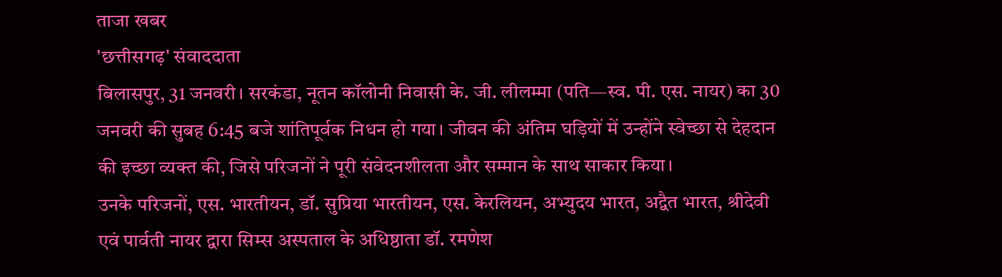ताजा खबर
'छत्तीसगढ़' संवाददाता
बिलासपुर, 31 जनवरी। सरकंडा, नूतन कॉलोनी निवासी के. जी. लीलम्मा (पति—स्व. पी. एस. नायर) का 30 जनवरी की सुबह 6:45 बजे शांतिपूर्वक निधन हो गया। जीवन की अंतिम घड़ियों में उन्होंने स्वेच्छा से देहदान की इच्छा व्यक्त की, जिसे परिजनों ने पूरी संवेदनशीलता और सम्मान के साथ साकार किया।
उनके परिजनों, एस. भारतीयन, डॉ. सुप्रिया भारतीयन, एस. केरलियन, अभ्युदय भारत, अद्वैत भारत, श्रीदेवी एवं पार्वती नायर द्वारा सिम्स अस्पताल के अधिष्ठाता डॉ. रमणेश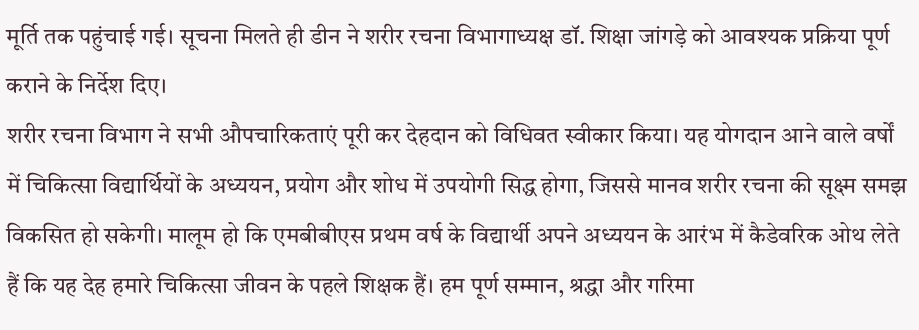मूर्ति तक पहुंचाई गई। सूचना मिलते ही डीन ने शरीर रचना विभागाध्यक्ष डॉ. शिक्षा जांगड़े को आवश्यक प्रक्रिया पूर्ण कराने के निर्देश दिए।
शरीर रचना विभाग ने सभी औपचारिकताएं पूरी कर देहदान को विधिवत स्वीकार किया। यह योगदान आने वाले वर्षों में चिकित्सा विद्यार्थियों के अध्ययन, प्रयोग और शोध में उपयोगी सिद्ध होगा, जिससे मानव शरीर रचना की सूक्ष्म समझ विकसित हो सकेगी। मालूम हो कि एमबीबीएस प्रथम वर्ष के विद्यार्थी अपने अध्ययन के आरंभ में कैडेवरिक ओथ लेते हैं कि यह देह हमारे चिकित्सा जीवन के पहले शिक्षक हैं। हम पूर्ण सम्मान, श्रद्धा और गरिमा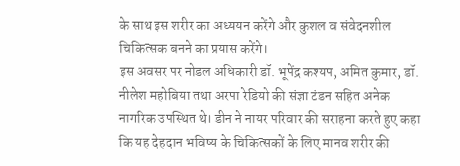के साथ इस शरीर का अध्ययन करेंगे और कुशल व संवेदनशील चिकित्सक बनने का प्रयास करेंगे।
इस अवसर पर नोडल अधिकारी डॉ. भूपेंद्र कश्यप, अमित कुमार, डॉ. नीलेश महोबिया तथा अरपा रेडियो की संज्ञा टंडन सहित अनेक नागरिक उपस्थित थे। डीन ने नायर परिवार की सराहना करते हुए कहा कि यह देहदान भविष्य के चिकित्सकों के लिए मानव शरीर की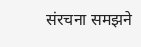संरचना समझने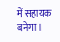में सहायक बनेगा।